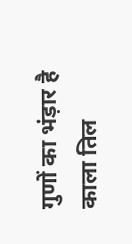गुणों का भंड़ार है काला तिल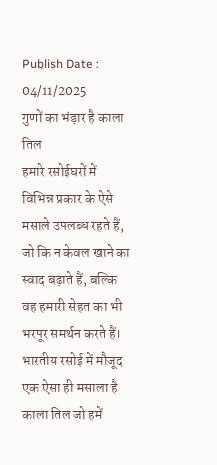Publish Date : 04/11/2025
गुणों का भंड़ार है काला तिल
हमारे रसोईघरों में विभिन्न प्रकार के ऐसे मसाले उपलब्ध रहते हैं, जो कि न केवल खाने का स्वाद बढ़ाते हैं, बल्कि वह हमारी सेहत का भी भरपूर समर्थन करते हैं। भारतीय रसोई में मौजूद एक ऐसा ही मसाला है काला तिल जो हमें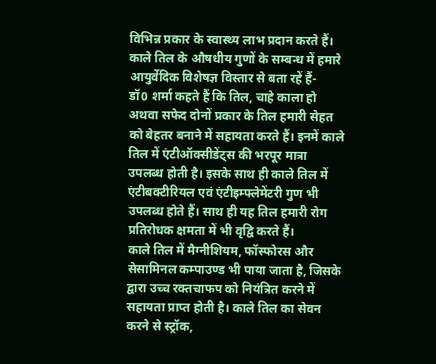विभिन्न प्रकार के स्वास्थ्य लाभ प्रदान करते हैं। काले तिल के औषधीय गुणों के सम्बन्ध में हमारे आयुर्वेदिक विशेषज्ञ विस्तार से बता रहें हैं-
डॉ0 शर्मा कहते हैं कि तिल, चाहे काला हो अथवा सफेद दोनों प्रकार के तिल हमारी सेहत को बेहतर बनाने में सहायता करते हैं। इनमें काले तिल में एंटीऑक्सीडेंट्स की भरपूर मात्रा उपलब्ध होती है। इसके साथ ही काले तिल में एंटीबक्टीरियल एवं एंटीइम्फ्लेमेंटरी गुण भी उपलब्ध होते हैं। साथ ही यह तिल हमारी रोग प्रतिरोधक क्षमता में भी वृद्वि करते हैं।
काले तिल में मैग्नीशियम, फॉस्फोरस और सेसामिनल कम्पाउण्ड भी पाया जाता है, जिसके द्वारा उच्च रक्तचाफप को नियंत्रित करने में सहायता प्राप्त होती है। काले तिल का सेवन करने से स्ट्रॉक,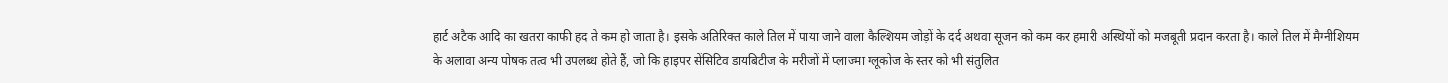हार्ट अटैक आदि का खतरा काफी हद ते कम हो जाता है। इसके अतिरिक्त काले तिल में पाया जाने वाला कैल्शियम जोड़ों के दर्द अथवा सूजन को कम कर हमारी अस्थियों को मजबूती प्रदान करता है। काले तिल में मैग्नीशियम के अलावा अन्य पोषक तत्व भी उपलब्ध होते हैं, जो कि हाइपर सेंसिटिव डायबिटीज के मरीजों में प्लाज्मा ग्लूकोज के स्तर को भी संतुलित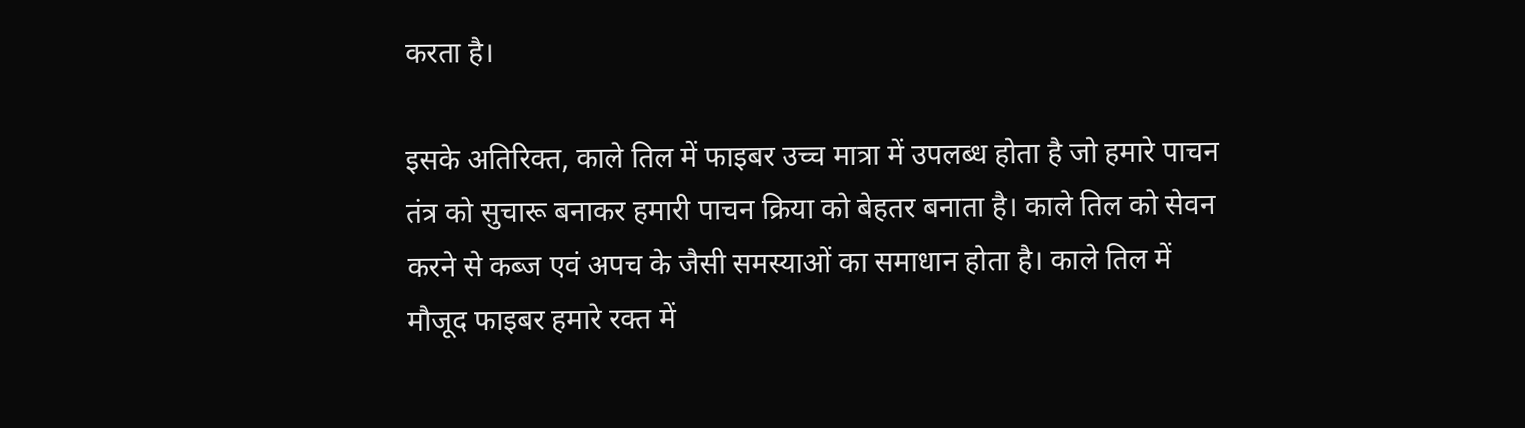करता है।

इसके अतिरिक्त, काले तिल में फाइबर उच्च मात्रा में उपलब्ध होता है जो हमारे पाचन तंत्र को सुचारू बनाकर हमारी पाचन क्रिया को बेहतर बनाता है। काले तिल को सेवन करने से कब्ज एवं अपच के जैसी समस्याओं का समाधान होता है। काले तिल में मौजूद फाइबर हमारे रक्त में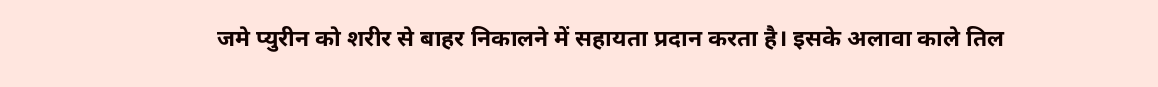जमे प्युरीन को शरीर से बाहर निकालने में सहायता प्रदान करता है। इसके अलावा काले तिल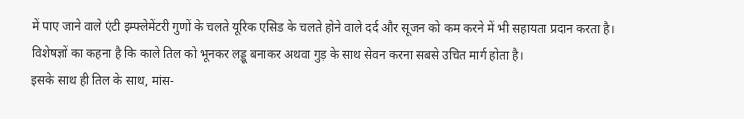में पाए जाने वाले एंटी इम्फ्लेमेंटरी गुणों के चलते यूरिक एसिड के चलते होने वाले दर्द और सूजन को कम करने में भी सहायता प्रदान करता है।
विशेषज्ञों का कहना है कि काले तिल को भूनकर लड्डू बनाकर अथवा गुड़ के साथ सेवन करना सबसे उचित मार्ग होता है।
इसके साथ ही तिल के साथ, मांस-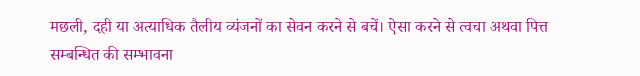मछली, दही या अत्याधिक तैलीय व्यंजनों का सेवन करने से बचें। ऐसा करने से त्वचा अथवा पित्त सम्बन्धित की सम्भावना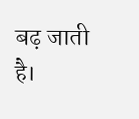बढ़ जाती है।